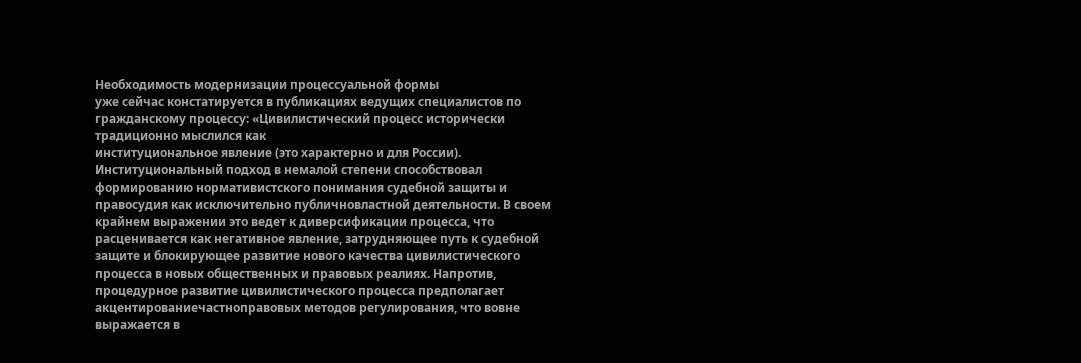Необходимость модернизации процессуальной формы
уже сейчас констатируется в публикациях ведущих специалистов по гражданскому процессу: «Цивилистический процесс исторически традиционно мыслился как
институциональное явление (это характерно и для России).
Институциональный подход в немалой степени способствовал формированию нормативистского понимания судебной защиты и правосудия как исключительно публичновластной деятельности. В своем крайнем выражении это ведет к диверсификации процесса, что расценивается как негативное явление, затрудняющее путь к судебной защите и блокирующее развитие нового качества цивилистического процесса в новых общественных и правовых реалиях. Напротив, процедурное развитие цивилистического процесса предполагает акцентированиечастноправовых методов регулирования, что вовне выражается в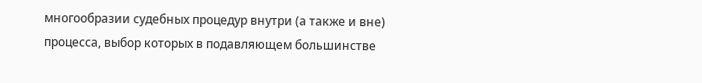многообразии судебных процедур внутри (а также и вне) процесса, выбор которых в подавляющем большинстве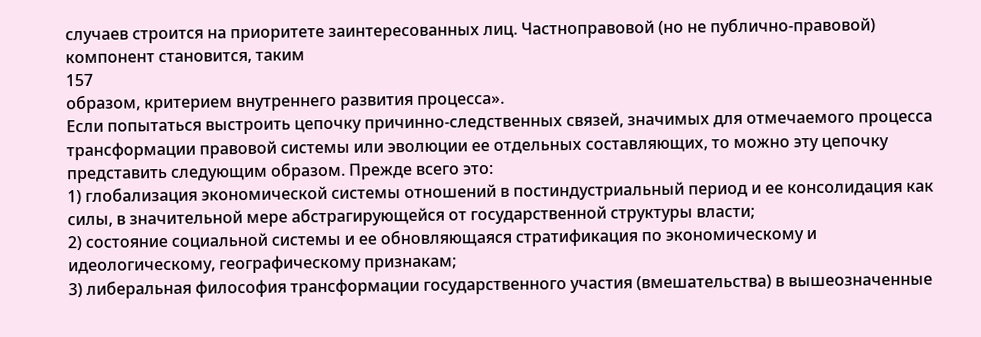случаев строится на приоритете заинтересованных лиц. Частноправовой (но не публично-правовой) компонент становится, таким
157
образом, критерием внутреннего развития процесса».
Если попытаться выстроить цепочку причинно-следственных связей, значимых для отмечаемого процесса трансформации правовой системы или эволюции ее отдельных составляющих, то можно эту цепочку представить следующим образом. Прежде всего это:
1) глобализация экономической системы отношений в постиндустриальный период и ее консолидация как силы, в значительной мере абстрагирующейся от государственной структуры власти;
2) состояние социальной системы и ее обновляющаяся стратификация по экономическому и идеологическому, географическому признакам;
3) либеральная философия трансформации государственного участия (вмешательства) в вышеозначенные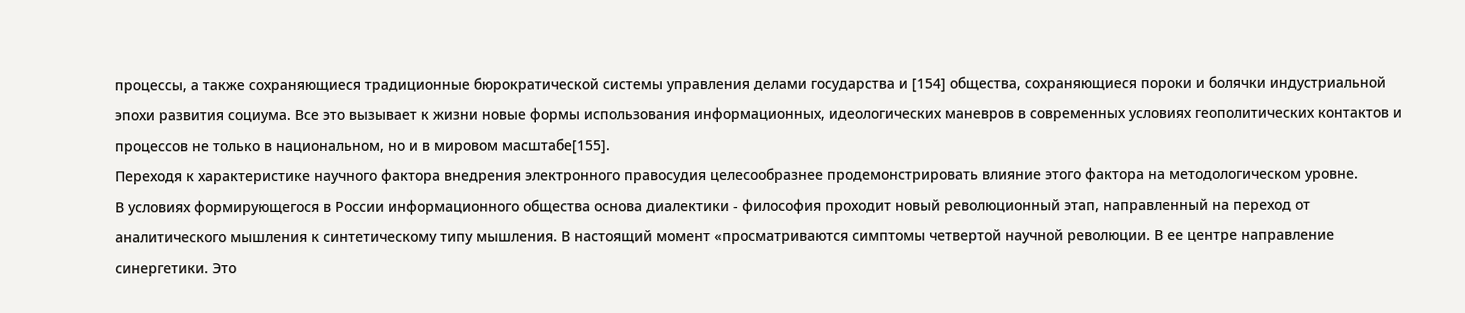процессы, а также сохраняющиеся традиционные бюрократической системы управления делами государства и [154] общества, сохраняющиеся пороки и болячки индустриальной эпохи развития социума. Все это вызывает к жизни новые формы использования информационных, идеологических маневров в современных условиях геополитических контактов и процессов не только в национальном, но и в мировом масштабе[155].
Переходя к характеристике научного фактора внедрения электронного правосудия целесообразнее продемонстрировать влияние этого фактора на методологическом уровне.
В условиях формирующегося в России информационного общества основа диалектики - философия проходит новый революционный этап, направленный на переход от аналитического мышления к синтетическому типу мышления. В настоящий момент «просматриваются симптомы четвертой научной революции. В ее центре направление синергетики. Это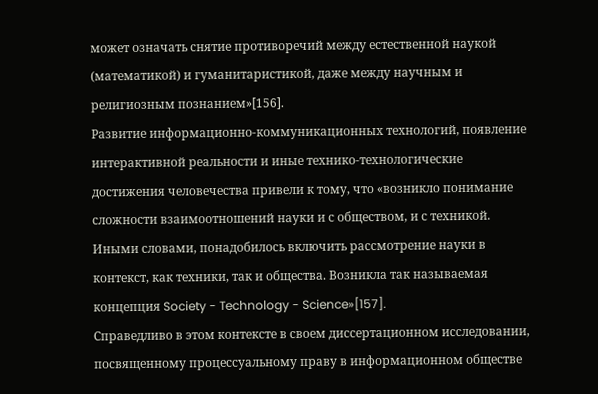может означать снятие противоречий между естественной наукой (математикой) и гуманитаристикой, даже между научным и религиозным познанием»[156].
Развитие информационно-коммуникационных технологий, появление интерактивной реальности и иные технико-технологические достижения человечества привели к тому, что «возникло понимание сложности взаимоотношений науки и с обществом, и с техникой. Иными словами, понадобилось включить рассмотрение науки в контекст, как техники, так и общества. Возникла так называемая концепция Society - Technology - Science»[157].
Справедливо в этом контексте в своем диссертационном исследовании, посвященному процессуальному праву в информационном обществе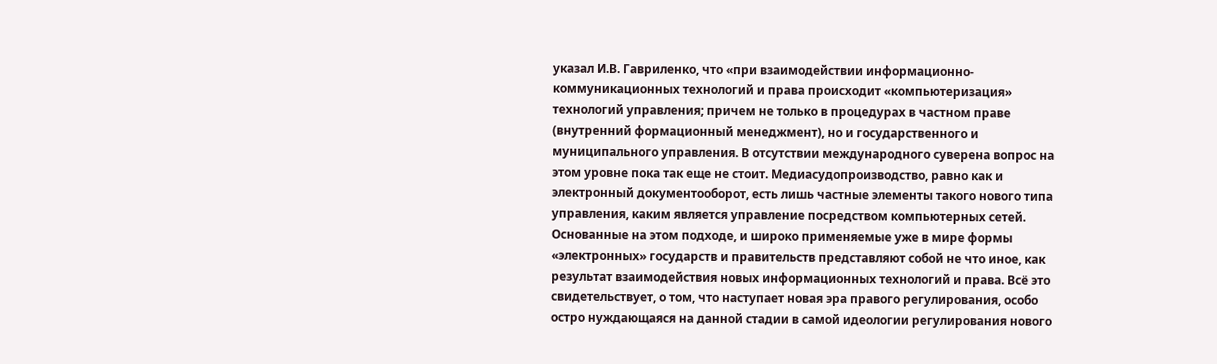указал И.В. Гавриленко, что «при взаимодействии информационно-коммуникационных технологий и права происходит «компьютеризация» технологий управления; причем не только в процедурах в частном праве (внутренний формационный менеджмент), но и государственного и муниципального управления. В отсутствии международного суверена вопрос на этом уровне пока так еще не стоит. Медиасудопроизводство, равно как и электронный документооборот, есть лишь частные элементы такого нового типа управления, каким является управление посредством компьютерных сетей. Основанные на этом подходе, и широко применяемые уже в мире формы «электронных» государств и правительств представляют собой не что иное, как результат взаимодействия новых информационных технологий и права. Всё это свидетельствует, о том, что наступает новая эра правого регулирования, особо остро нуждающаяся на данной стадии в самой идеологии регулирования нового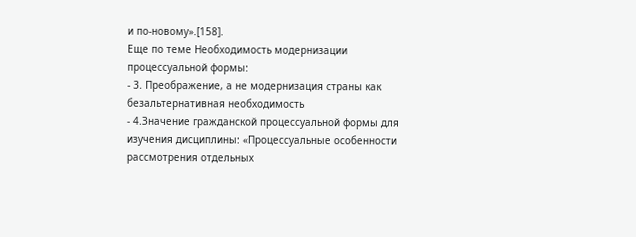и по-новому».[158].
Еще по теме Необходимость модернизации процессуальной формы:
- 3. Преображение, а не модернизация страны как безальтернативная необходимость
- 4.Значение гражданской процессуальной формы для изучения дисциплины: «Процессуальные особенности рассмотрения отдельных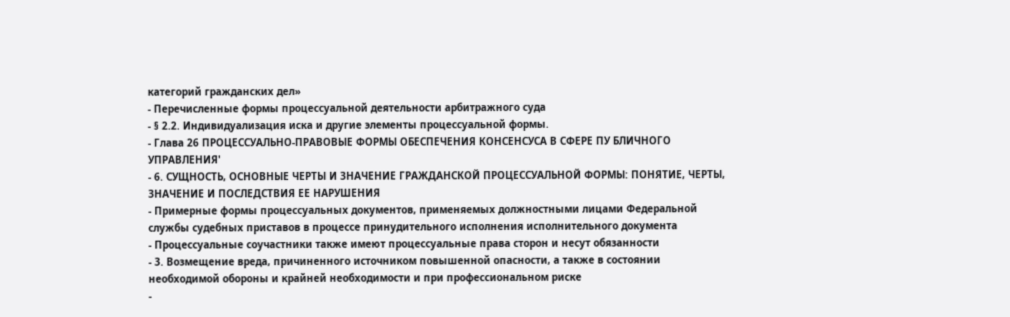категорий гражданских дел»
- Перечисленные формы процессуальной деятельности арбитражного суда
- § 2.2. Индивидуализация иска и другие элементы процессуальной формы.
- Глава 26 ПРОЦЕССУАЛЬНО-ПРАВОВЫЕ ФОРМЫ ОБЕСПЕЧЕНИЯ КОНСЕНСУСА В СФЕРЕ ПУ БЛИЧНОГО УПРАВЛЕНИЯ'
- 6. СУЩНОСТЬ, ОСНОВНЫЕ ЧЕРТЫ И ЗНАЧЕНИЕ ГРАЖДАНСКОЙ ПРОЦЕССУАЛЬНОЙ ФОРМЫ: ПОНЯТИЕ, ЧЕРТЫ, ЗНАЧЕНИЕ И ПОСЛЕДСТВИЯ ЕЕ НАРУШЕНИЯ
- Примерные формы процессуальных документов, применяемых должностными лицами Федеральной службы судебных приставов в процессе принудительного исполнения исполнительного документа
- Процессуальные соучастники также имеют процессуальные права сторон и несут обязанности
- 3. Возмещение вреда, причиненного источником повышенной опасности, а также в состоянии необходимой обороны и крайней необходимости и при профессиональном риске
-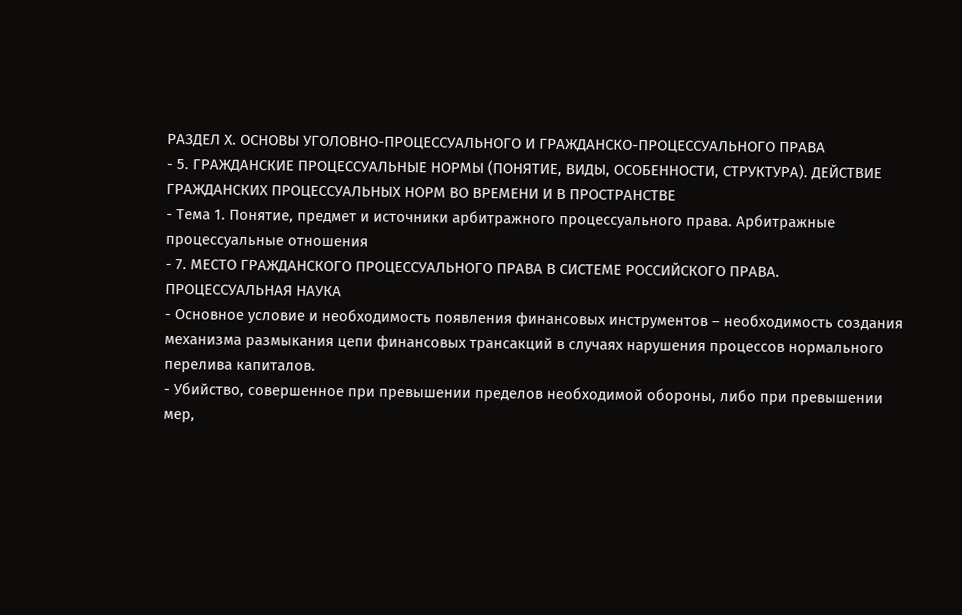РАЗДЕЛ X. ОСНОВЫ УГОЛОВНО-ПРОЦЕССУАЛЬНОГО И ГРАЖДАНСКО-ПРОЦЕССУАЛЬНОГО ПРАВА
- 5. ГРАЖДАНСКИЕ ПРОЦЕССУАЛЬНЫЕ НОРМЫ (ПОНЯТИЕ, ВИДЫ, ОСОБЕННОСТИ, СТРУКТУРА). ДЕЙСТВИЕ ГРАЖДАНСКИХ ПРОЦЕССУАЛЬНЫХ НОРМ ВО ВРЕМЕНИ И В ПРОСТРАНСТВЕ
- Тема 1. Понятие, предмет и источники арбитражного процессуального права. Арбитражные процессуальные отношения
- 7. МЕСТО ГРАЖДАНСКОГО ПРОЦЕССУАЛЬНОГО ПРАВА В СИСТЕМЕ РОССИЙСКОГО ПРАВА. ПРОЦЕССУАЛЬНАЯ НАУКА
- Основное условие и необходимость появления финансовых инструментов – необходимость создания механизма размыкания цепи финансовых трансакций в случаях нарушения процессов нормального перелива капиталов.
- Убийство, совершенное при превышении пределов необходимой обороны, либо при превышении мер,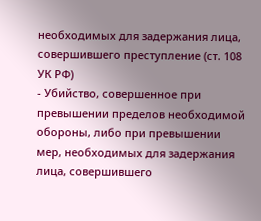необходимых для задержания лица, совершившего преступление (ст. 108 УК РФ)
- Убийство, совершенное при превышении пределов необходимой обороны, либо при превышении мер, необходимых для задержания лица, совершившего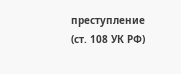преступление (ст. 108 УК РФ)